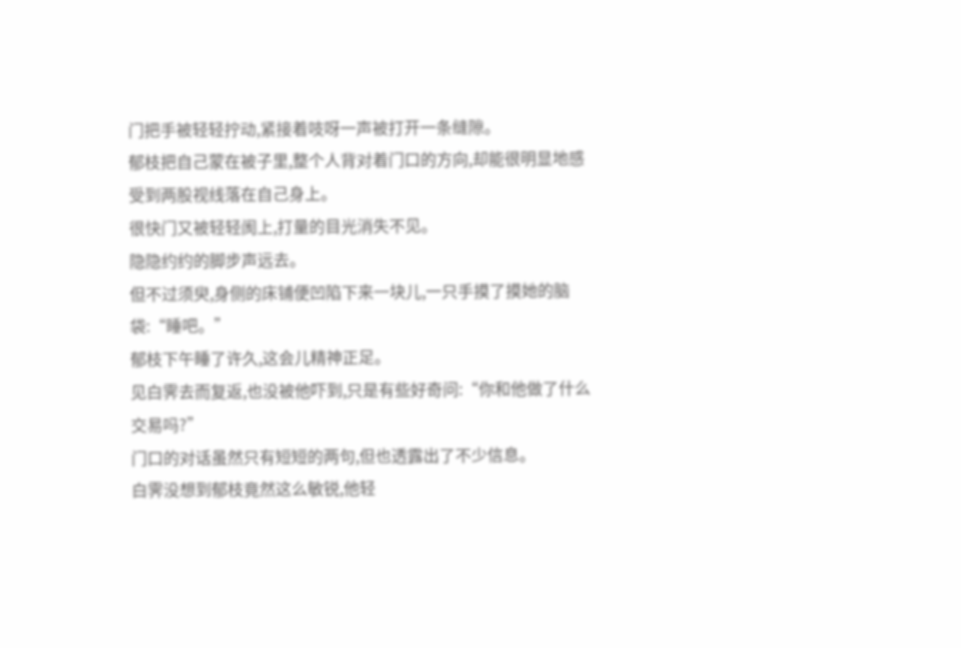门把手被轻轻拧动,紧接着吱呀一声被打开一条缝隙。
郁枝把自己蒙在被子里,整个人背对着门口的方向,却能很明显地感受到两股视线落在自己身上。
很快门又被轻轻阂上,打量的目光消失不见。
隐隐约约的脚步声远去。
但不过须臾,身侧的床铺便凹陷下来一块儿,一只手摸了摸她的脑袋:“睡吧。”
郁枝下午睡了许久,这会儿精神正足。
见白霁去而复返,也没被他吓到,只是有些好奇问:“你和他做了什么交易吗?”
门口的对话虽然只有短短的两句,但也透露出了不少信息。
白霁没想到郁枝竟然这么敏锐,他轻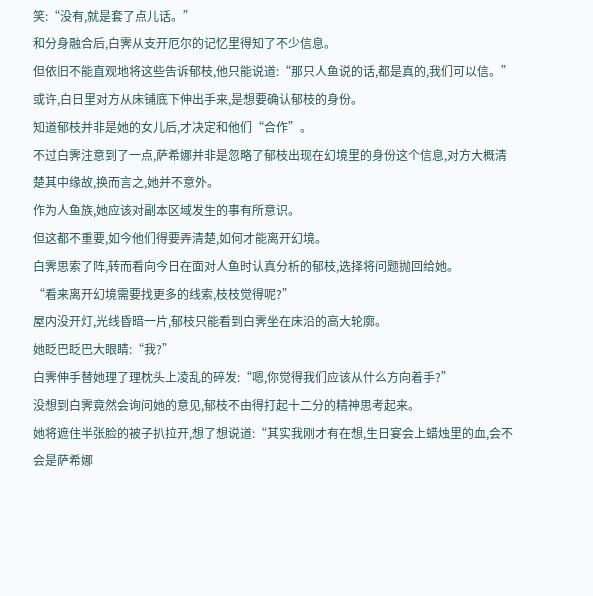笑:“没有,就是套了点儿话。”
和分身融合后,白霁从支开厄尔的记忆里得知了不少信息。
但依旧不能直观地将这些告诉郁枝,他只能说道:“那只人鱼说的话,都是真的,我们可以信。”
或许,白日里对方从床铺底下伸出手来,是想要确认郁枝的身份。
知道郁枝并非是她的女儿后,才决定和他们“合作”。
不过白霁注意到了一点,萨希娜并非是忽略了郁枝出现在幻境里的身份这个信息,对方大概清楚其中缘故,换而言之,她并不意外。
作为人鱼族,她应该对副本区域发生的事有所意识。
但这都不重要,如今他们得要弄清楚,如何才能离开幻境。
白霁思索了阵,转而看向今日在面对人鱼时认真分析的郁枝,选择将问题抛回给她。
“看来离开幻境需要找更多的线索,枝枝觉得呢?”
屋内没开灯,光线昏暗一片,郁枝只能看到白霁坐在床沿的高大轮廓。
她眨巴眨巴大眼睛:“我?”
白霁伸手替她理了理枕头上凌乱的碎发:“嗯,你觉得我们应该从什么方向着手?”
没想到白霁竟然会询问她的意见,郁枝不由得打起十二分的精神思考起来。
她将遮住半张脸的被子扒拉开,想了想说道:“其实我刚才有在想,生日宴会上蜡烛里的血,会不会是萨希娜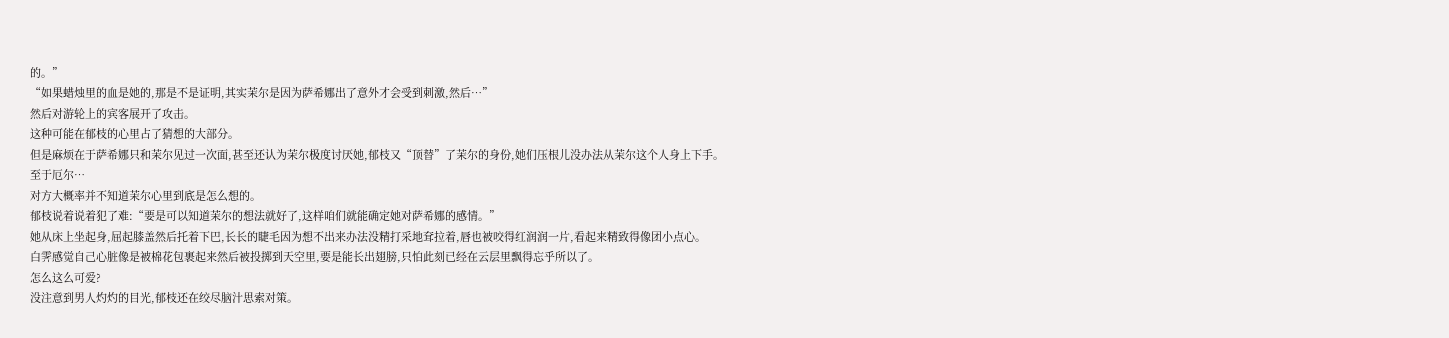的。”
“如果蜡烛里的血是她的,那是不是证明,其实茉尔是因为萨希娜出了意外才会受到刺激,然后…”
然后对游轮上的宾客展开了攻击。
这种可能在郁枝的心里占了猜想的大部分。
但是麻烦在于萨希娜只和茉尔见过一次面,甚至还认为茉尔极度讨厌她,郁枝又“顶替”了茉尔的身份,她们压根儿没办法从茉尔这个人身上下手。
至于厄尔…
对方大概率并不知道茉尔心里到底是怎么想的。
郁枝说着说着犯了难:“要是可以知道茉尔的想法就好了,这样咱们就能确定她对萨希娜的感情。”
她从床上坐起身,屈起膝盖然后托着下巴,长长的睫毛因为想不出来办法没精打采地耷拉着,唇也被咬得红润润一片,看起来精致得像团小点心。
白霁感觉自己心脏像是被棉花包裹起来然后被投掷到天空里,要是能长出翅膀,只怕此刻已经在云层里飘得忘乎所以了。
怎么这么可爱?
没注意到男人灼灼的目光,郁枝还在绞尽脑汁思索对策。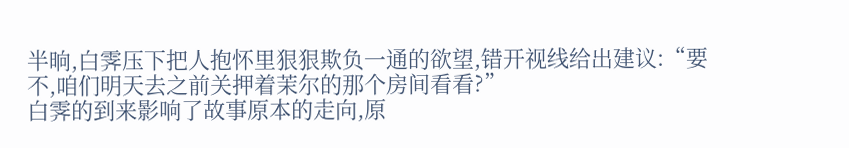半晌,白霁压下把人抱怀里狠狠欺负一通的欲望,错开视线给出建议:“要不,咱们明天去之前关押着茉尔的那个房间看看?”
白霁的到来影响了故事原本的走向,原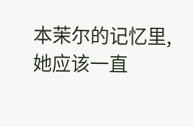本茉尔的记忆里,她应该一直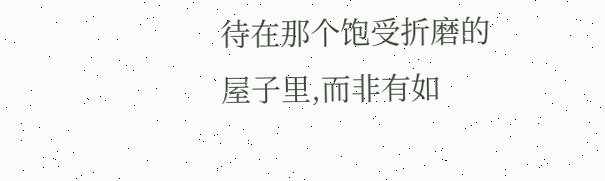待在那个饱受折磨的屋子里,而非有如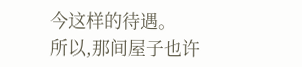今这样的待遇。
所以,那间屋子也许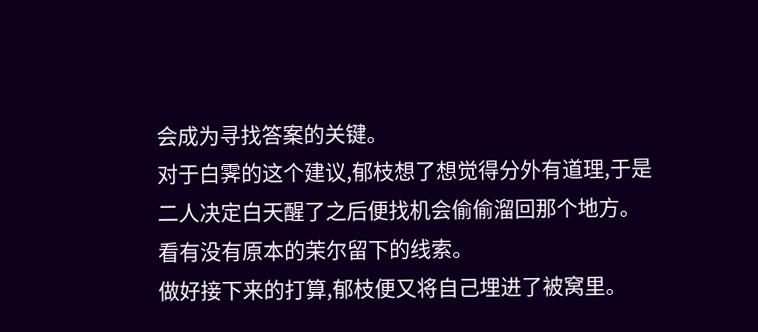会成为寻找答案的关键。
对于白霁的这个建议,郁枝想了想觉得分外有道理,于是二人决定白天醒了之后便找机会偷偷溜回那个地方。
看有没有原本的茉尔留下的线索。
做好接下来的打算,郁枝便又将自己埋进了被窝里。